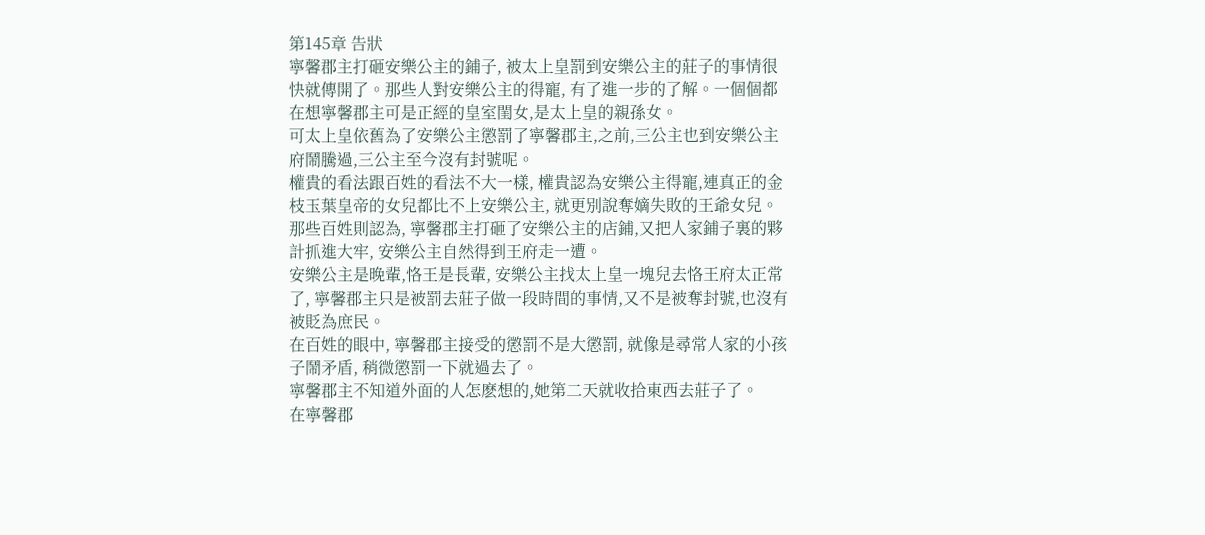第145章 告狀
寧馨郡主打砸安樂公主的鋪子, 被太上皇罰到安樂公主的莊子的事情很快就傳開了。那些人對安樂公主的得寵, 有了進一步的了解。一個個都在想寧馨郡主可是正經的皇室閨女,是太上皇的親孫女。
可太上皇依舊為了安樂公主懲罰了寧馨郡主,之前,三公主也到安樂公主府鬧騰過,三公主至今沒有封號呢。
權貴的看法跟百姓的看法不大一樣, 權貴認為安樂公主得寵,連真正的金枝玉葉皇帝的女兒都比不上安樂公主, 就更別說奪嫡失敗的王爺女兒。那些百姓則認為, 寧馨郡主打砸了安樂公主的店鋪,又把人家鋪子裏的夥計抓進大牢, 安樂公主自然得到王府走一遭。
安樂公主是晚輩,恪王是長輩, 安樂公主找太上皇一塊兒去恪王府太正常了, 寧馨郡主只是被罰去莊子做一段時間的事情,又不是被奪封號,也沒有被貶為庶民。
在百姓的眼中, 寧馨郡主接受的懲罰不是大懲罰, 就像是尋常人家的小孩子鬧矛盾, 稍微懲罰一下就過去了。
寧馨郡主不知道外面的人怎麽想的,她第二天就收拾東西去莊子了。
在寧馨郡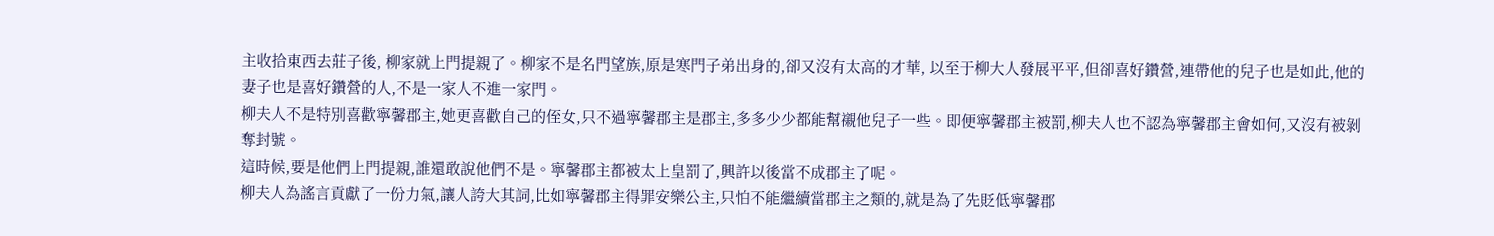主收拾東西去莊子後, 柳家就上門提親了。柳家不是名門望族,原是寒門子弟出身的,卻又沒有太高的才華, 以至于柳大人發展平平,但卻喜好鑽營,連帶他的兒子也是如此,他的妻子也是喜好鑽營的人,不是一家人不進一家門。
柳夫人不是特別喜歡寧馨郡主,她更喜歡自己的侄女,只不過寧馨郡主是郡主,多多少少都能幫襯他兒子一些。即便寧馨郡主被罰,柳夫人也不認為寧馨郡主會如何,又沒有被剝奪封號。
這時候,要是他們上門提親,誰還敢說他們不是。寧馨郡主都被太上皇罰了,興許以後當不成郡主了呢。
柳夫人為謠言貢獻了一份力氣,讓人誇大其詞,比如寧馨郡主得罪安樂公主,只怕不能繼續當郡主之類的,就是為了先貶低寧馨郡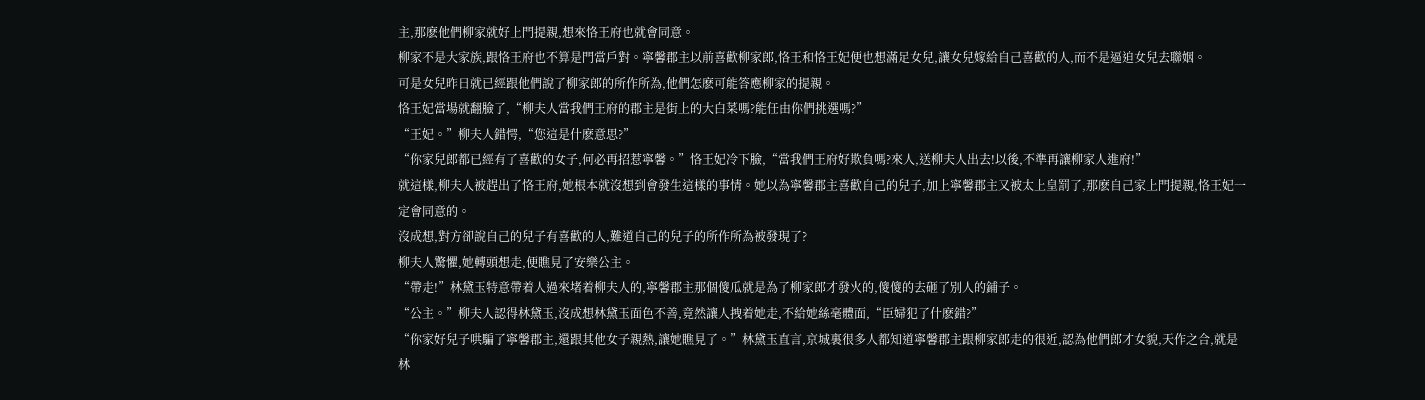主,那麽他們柳家就好上門提親,想來恪王府也就會同意。
柳家不是大家族,跟恪王府也不算是門當戶對。寧馨郡主以前喜歡柳家郎,恪王和恪王妃便也想滿足女兒,讓女兒嫁給自己喜歡的人,而不是逼迫女兒去聯姻。
可是女兒昨日就已經跟他們說了柳家郎的所作所為,他們怎麽可能答應柳家的提親。
恪王妃當場就翻臉了,“柳夫人當我們王府的郡主是街上的大白菜嗎?能任由你們挑選嗎?”
“王妃。”柳夫人錯愕,“您這是什麽意思?”
“你家兒郎都已經有了喜歡的女子,何必再招惹寧馨。”恪王妃冷下臉,“當我們王府好欺負嗎?來人,送柳夫人出去!以後,不準再讓柳家人進府!”
就這樣,柳夫人被趕出了恪王府,她根本就沒想到會發生這樣的事情。她以為寧馨郡主喜歡自己的兒子,加上寧馨郡主又被太上皇罰了,那麽自己家上門提親,恪王妃一定會同意的。
沒成想,對方卻說自己的兒子有喜歡的人,難道自己的兒子的所作所為被發現了?
柳夫人驚懼,她轉頭想走,便瞧見了安樂公主。
“帶走!”林黛玉特意帶着人過來堵着柳夫人的,寧馨郡主那個傻瓜就是為了柳家郎才發火的,傻傻的去砸了別人的鋪子。
“公主。”柳夫人認得林黛玉,沒成想林黛玉面色不善,竟然讓人拽着她走,不給她絲毫體面,“臣婦犯了什麽錯?”
“你家好兒子哄騙了寧馨郡主,還跟其他女子親熱,讓她瞧見了。”林黛玉直言,京城裏很多人都知道寧馨郡主跟柳家郎走的很近,認為他們郎才女貌,天作之合,就是林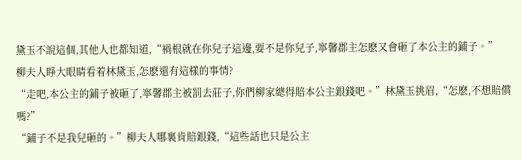黛玉不說這個,其他人也都知道,“禍根就在你兒子這邊,要不是你兒子,寧馨郡主怎麽又會砸了本公主的鋪子。”
柳夫人睜大眼睛看着林黛玉,怎麽還有這樣的事情?
“走吧,本公主的鋪子被砸了,寧馨郡主被罰去莊子,你們柳家總得賠本公主銀錢吧。”林黛玉挑眉,“怎麽,不想賠償嗎?”
“鋪子不是我兒砸的。”柳夫人哪裏肯賠銀錢,“這些話也只是公主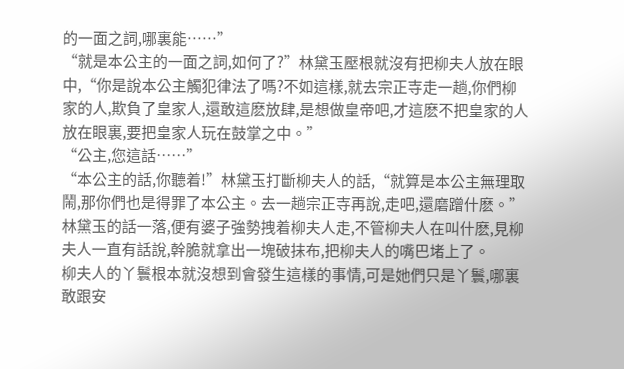的一面之詞,哪裏能……”
“就是本公主的一面之詞,如何了?”林黛玉壓根就沒有把柳夫人放在眼中,“你是說本公主觸犯律法了嗎?不如這樣,就去宗正寺走一趟,你們柳家的人,欺負了皇家人,還敢這麽放肆,是想做皇帝吧,才這麽不把皇家的人放在眼裏,要把皇家人玩在鼓掌之中。”
“公主,您這話……”
“本公主的話,你聽着!”林黛玉打斷柳夫人的話,“就算是本公主無理取鬧,那你們也是得罪了本公主。去一趟宗正寺再說,走吧,還磨蹭什麽。”
林黛玉的話一落,便有婆子強勢拽着柳夫人走,不管柳夫人在叫什麽,見柳夫人一直有話說,幹脆就拿出一塊破抹布,把柳夫人的嘴巴堵上了。
柳夫人的丫鬟根本就沒想到會發生這樣的事情,可是她們只是丫鬟,哪裏敢跟安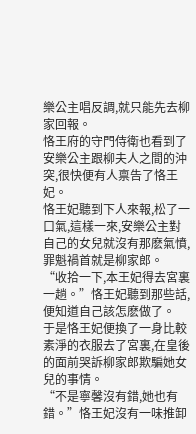樂公主唱反調,就只能先去柳家回報。
恪王府的守門侍衛也看到了安樂公主跟柳夫人之間的沖突,很快便有人禀告了恪王妃。
恪王妃聽到下人來報,松了一口氣,這樣一來,安樂公主對自己的女兒就沒有那麽氣憤,罪魁禍首就是柳家郎。
“收拾一下,本王妃得去宮裏一趟。”恪王妃聽到那些話,便知道自己該怎麽做了。
于是恪王妃便換了一身比較素淨的衣服去了宮裏,在皇後的面前哭訴柳家郎欺騙她女兒的事情。
“不是寧馨沒有錯,她也有錯。”恪王妃沒有一味推卸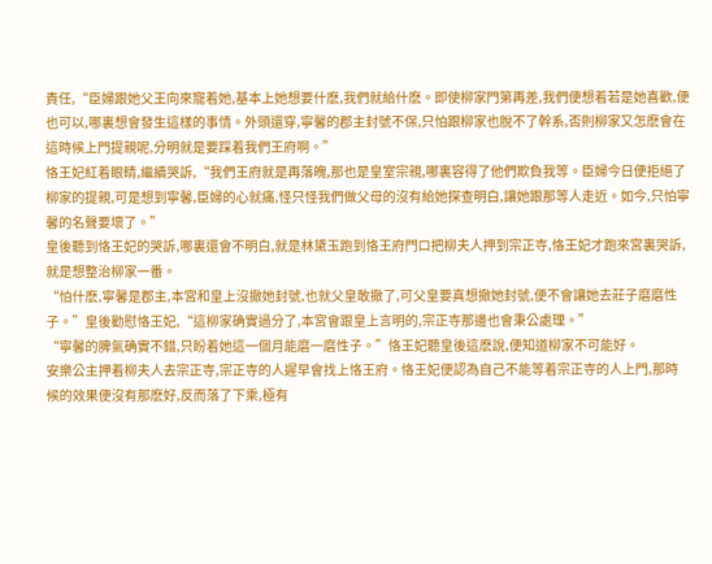責任,“臣婦跟她父王向來寵着她,基本上她想要什麽,我們就給什麽。即使柳家門第再差,我們便想着若是她喜歡,便也可以,哪裏想會發生這樣的事情。外頭還穿,寧馨的郡主封號不保,只怕跟柳家也脫不了幹系,否則柳家又怎麽會在這時候上門提親呢,分明就是要踩着我們王府啊。”
恪王妃紅着眼睛,繼續哭訴,“我們王府就是再落魄,那也是皇室宗親,哪裏容得了他們欺負我等。臣婦今日便拒絕了柳家的提親,可是想到寧馨,臣婦的心就痛,怪只怪我們做父母的沒有給她探查明白,讓她跟那等人走近。如今,只怕寧馨的名聲要壞了。”
皇後聽到恪王妃的哭訴,哪裏還會不明白,就是林黛玉跑到恪王府門口把柳夫人押到宗正寺,恪王妃才跑來宮裏哭訴,就是想整治柳家一番。
“怕什麽,寧馨是郡主,本宮和皇上沒撤她封號,也就父皇敢撤了,可父皇要真想撤她封號,便不會讓她去莊子磨磨性子。”皇後勸慰恪王妃,“這柳家确實過分了,本宮會跟皇上言明的,宗正寺那邊也會秉公處理。”
“寧馨的脾氣确實不錯,只盼着她這一個月能磨一磨性子。”恪王妃聽皇後這麽說,便知道柳家不可能好。
安樂公主押着柳夫人去宗正寺,宗正寺的人遲早會找上恪王府。恪王妃便認為自己不能等着宗正寺的人上門,那時候的效果便沒有那麽好,反而落了下乘,極有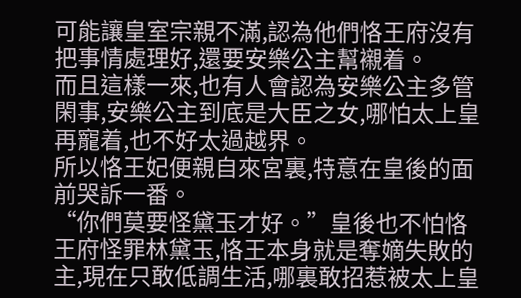可能讓皇室宗親不滿,認為他們恪王府沒有把事情處理好,還要安樂公主幫襯着。
而且這樣一來,也有人會認為安樂公主多管閑事,安樂公主到底是大臣之女,哪怕太上皇再寵着,也不好太過越界。
所以恪王妃便親自來宮裏,特意在皇後的面前哭訴一番。
“你們莫要怪黛玉才好。”皇後也不怕恪王府怪罪林黛玉,恪王本身就是奪嫡失敗的主,現在只敢低調生活,哪裏敢招惹被太上皇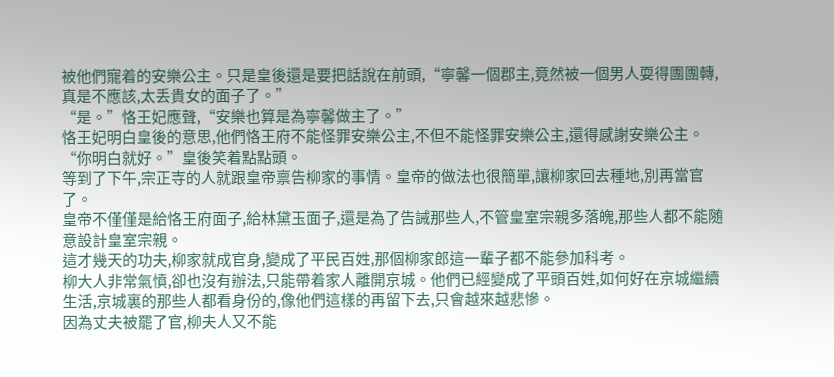被他們寵着的安樂公主。只是皇後還是要把話說在前頭,“寧馨一個郡主,竟然被一個男人耍得團團轉,真是不應該,太丢貴女的面子了。”
“是。”恪王妃應聲,“安樂也算是為寧馨做主了。”
恪王妃明白皇後的意思,他們恪王府不能怪罪安樂公主,不但不能怪罪安樂公主,還得感謝安樂公主。
“你明白就好。”皇後笑着點點頭。
等到了下午,宗正寺的人就跟皇帝禀告柳家的事情。皇帝的做法也很簡單,讓柳家回去種地,別再當官了。
皇帝不僅僅是給恪王府面子,給林黛玉面子,還是為了告誡那些人,不管皇室宗親多落魄,那些人都不能随意設計皇室宗親。
這才幾天的功夫,柳家就成官身,變成了平民百姓,那個柳家郎這一輩子都不能參加科考。
柳大人非常氣憤,卻也沒有辦法,只能帶着家人離開京城。他們已經變成了平頭百姓,如何好在京城繼續生活,京城裏的那些人都看身份的,像他們這樣的再留下去,只會越來越悲慘。
因為丈夫被罷了官,柳夫人又不能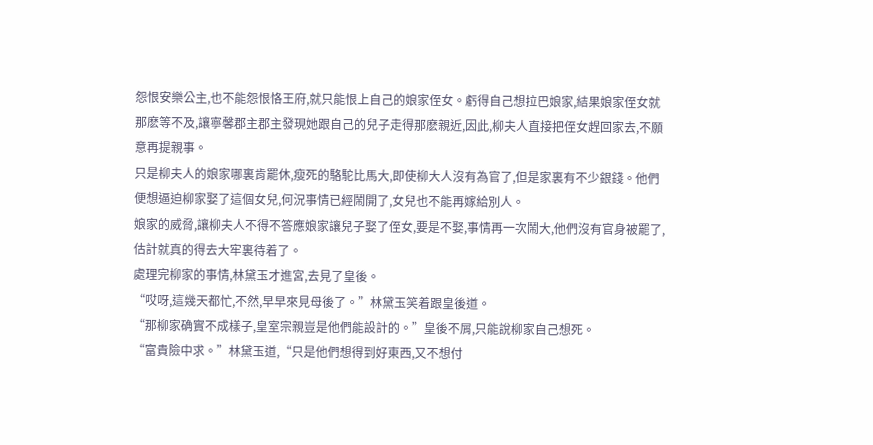怨恨安樂公主,也不能怨恨恪王府,就只能恨上自己的娘家侄女。虧得自己想拉巴娘家,結果娘家侄女就那麽等不及,讓寧馨郡主郡主發現她跟自己的兒子走得那麽親近,因此,柳夫人直接把侄女趕回家去,不願意再提親事。
只是柳夫人的娘家哪裏肯罷休,瘦死的駱駝比馬大,即使柳大人沒有為官了,但是家裏有不少銀錢。他們便想逼迫柳家娶了這個女兒,何況事情已經鬧開了,女兒也不能再嫁給別人。
娘家的威脅,讓柳夫人不得不答應娘家讓兒子娶了侄女,要是不娶,事情再一次鬧大,他們沒有官身被罷了,估計就真的得去大牢裏待着了。
處理完柳家的事情,林黛玉才進宮,去見了皇後。
“哎呀,這幾天都忙,不然,早早來見母後了。”林黛玉笑着跟皇後道。
“那柳家确實不成樣子,皇室宗親豈是他們能設計的。”皇後不屑,只能說柳家自己想死。
“富貴險中求。”林黛玉道,“只是他們想得到好東西,又不想付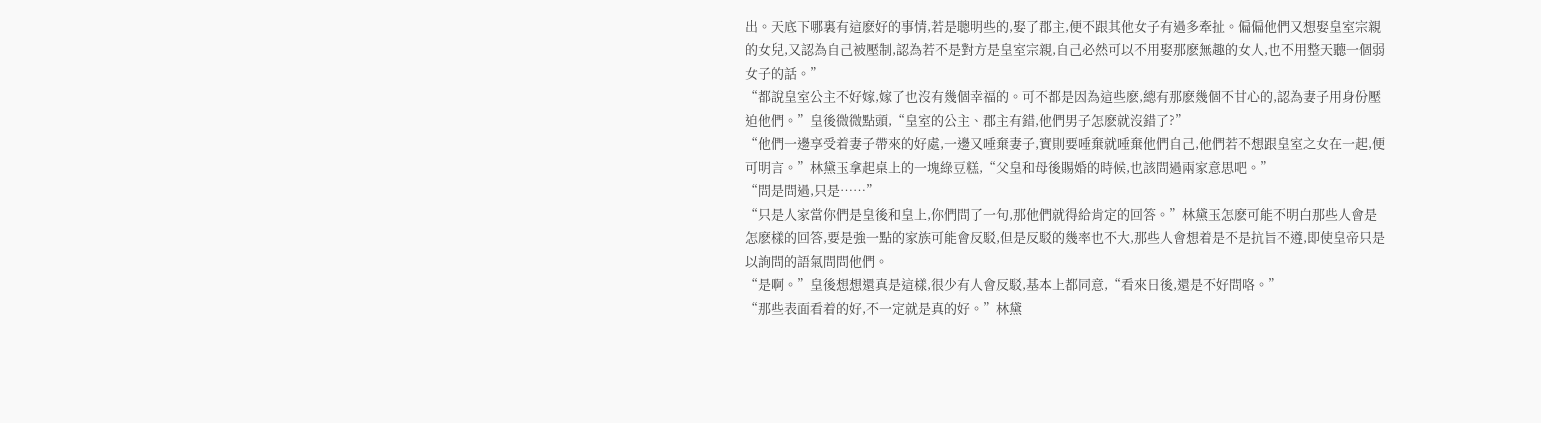出。天底下哪裏有這麽好的事情,若是聰明些的,娶了郡主,便不跟其他女子有過多牽扯。偏偏他們又想娶皇室宗親的女兒,又認為自己被壓制,認為若不是對方是皇室宗親,自己必然可以不用娶那麽無趣的女人,也不用整天聽一個弱女子的話。”
“都說皇室公主不好嫁,嫁了也沒有幾個幸福的。可不都是因為這些麽,總有那麽幾個不甘心的,認為妻子用身份壓迫他們。”皇後微微點頭,“皇室的公主、郡主有錯,他們男子怎麽就沒錯了?”
“他們一邊享受着妻子帶來的好處,一邊又唾棄妻子,實則要唾棄就唾棄他們自己,他們若不想跟皇室之女在一起,便可明言。”林黛玉拿起桌上的一塊綠豆糕,“父皇和母後賜婚的時候,也該問過兩家意思吧。”
“問是問過,只是……”
“只是人家當你們是皇後和皇上,你們問了一句,那他們就得給肯定的回答。”林黛玉怎麽可能不明白那些人會是怎麽樣的回答,要是強一點的家族可能會反駁,但是反駁的幾率也不大,那些人會想着是不是抗旨不遵,即使皇帝只是以詢問的語氣問問他們。
“是啊。”皇後想想還真是這樣,很少有人會反駁,基本上都同意,“看來日後,還是不好問咯。”
“那些表面看着的好,不一定就是真的好。”林黛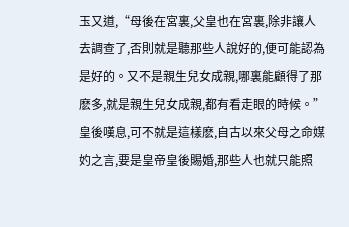玉又道,“母後在宮裏,父皇也在宮裏,除非讓人去調查了,否則就是聽那些人說好的,便可能認為是好的。又不是親生兒女成親,哪裏能顧得了那麽多,就是親生兒女成親,都有看走眼的時候。”
皇後嘆息,可不就是這樣麽,自古以來父母之命媒妁之言,要是皇帝皇後賜婚,那些人也就只能照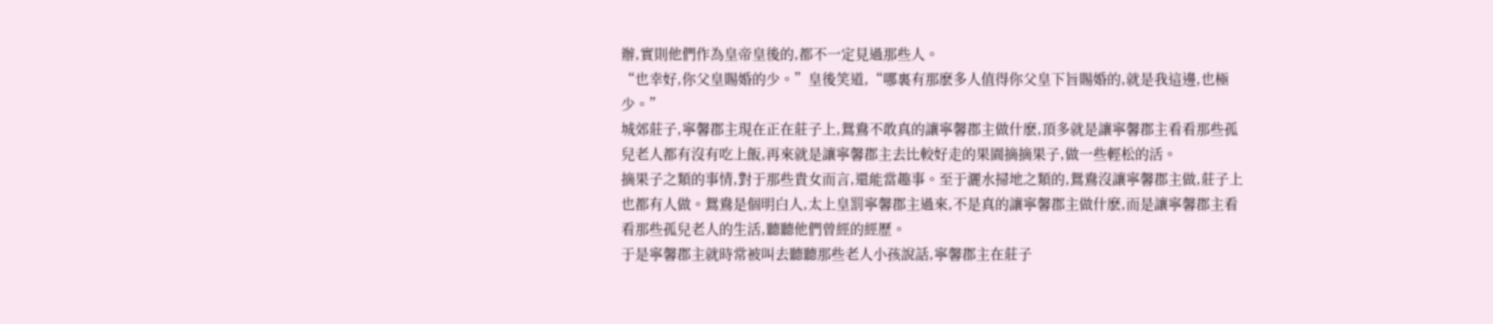辦,實則他們作為皇帝皇後的,都不一定見過那些人。
“也幸好,你父皇賜婚的少。”皇後笑道,“哪裏有那麽多人值得你父皇下旨賜婚的,就是我這邊,也極少。”
城郊莊子,寧馨郡主現在正在莊子上,鴛鴦不敢真的讓寧馨郡主做什麽,頂多就是讓寧馨郡主看看那些孤兒老人都有沒有吃上飯,再來就是讓寧馨郡主去比較好走的果園摘摘果子,做一些輕松的活。
摘果子之類的事情,對于那些貴女而言,還能當趣事。至于灑水掃地之類的,鴛鴦沒讓寧馨郡主做,莊子上也都有人做。鴛鴦是個明白人,太上皇罰寧馨郡主過來,不是真的讓寧馨郡主做什麽,而是讓寧馨郡主看看那些孤兒老人的生活,聽聽他們曾經的經歷。
于是寧馨郡主就時常被叫去聽聽那些老人小孩說話,寧馨郡主在莊子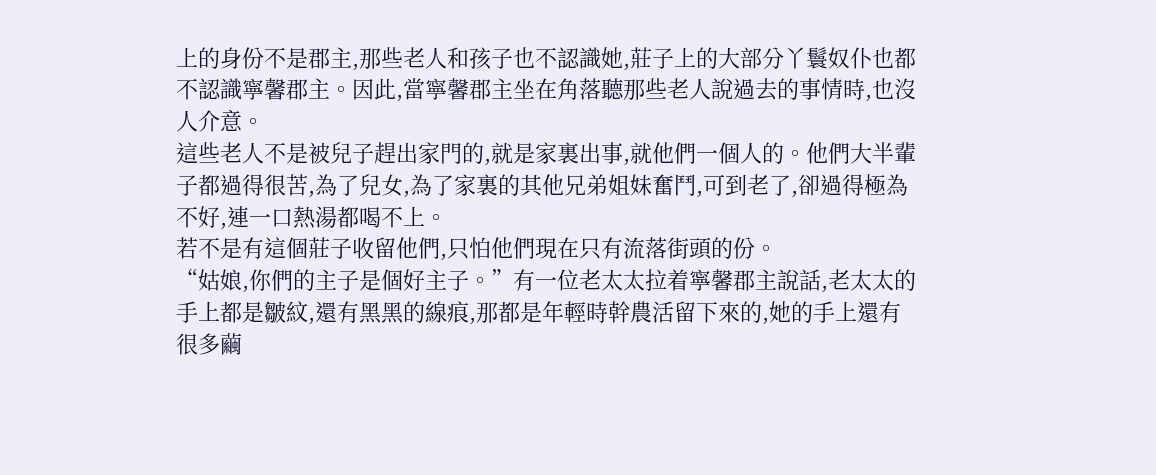上的身份不是郡主,那些老人和孩子也不認識她,莊子上的大部分丫鬟奴仆也都不認識寧馨郡主。因此,當寧馨郡主坐在角落聽那些老人說過去的事情時,也沒人介意。
這些老人不是被兒子趕出家門的,就是家裏出事,就他們一個人的。他們大半輩子都過得很苦,為了兒女,為了家裏的其他兄弟姐妹奮鬥,可到老了,卻過得極為不好,連一口熱湯都喝不上。
若不是有這個莊子收留他們,只怕他們現在只有流落街頭的份。
“姑娘,你們的主子是個好主子。”有一位老太太拉着寧馨郡主說話,老太太的手上都是皺紋,還有黑黑的線痕,那都是年輕時幹農活留下來的,她的手上還有很多繭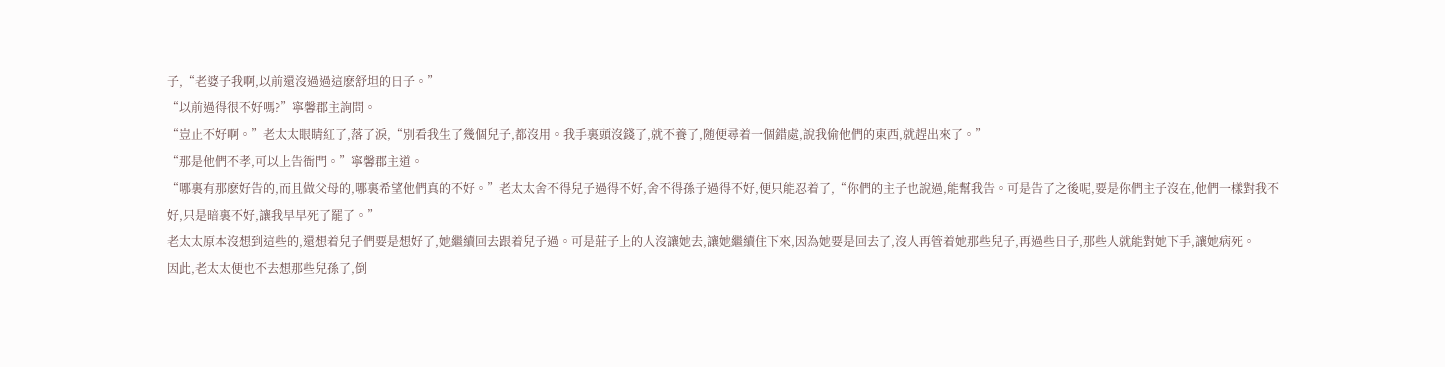子,“老婆子我啊,以前還沒過過這麽舒坦的日子。”
“以前過得很不好嗎?”寧馨郡主詢問。
“豈止不好啊。”老太太眼睛紅了,落了淚,“別看我生了幾個兒子,都沒用。我手裏頭沒錢了,就不養了,随便尋着一個錯處,說我偷他們的東西,就趕出來了。”
“那是他們不孝,可以上告衙門。”寧馨郡主道。
“哪裏有那麽好告的,而且做父母的,哪裏希望他們真的不好。”老太太舍不得兒子過得不好,舍不得孫子過得不好,便只能忍着了,“你們的主子也說過,能幫我告。可是告了之後呢,要是你們主子沒在,他們一樣對我不好,只是暗裏不好,讓我早早死了罷了。”
老太太原本沒想到這些的,還想着兒子們要是想好了,她繼續回去跟着兒子過。可是莊子上的人沒讓她去,讓她繼續住下來,因為她要是回去了,沒人再管着她那些兒子,再過些日子,那些人就能對她下手,讓她病死。
因此,老太太便也不去想那些兒孫了,倒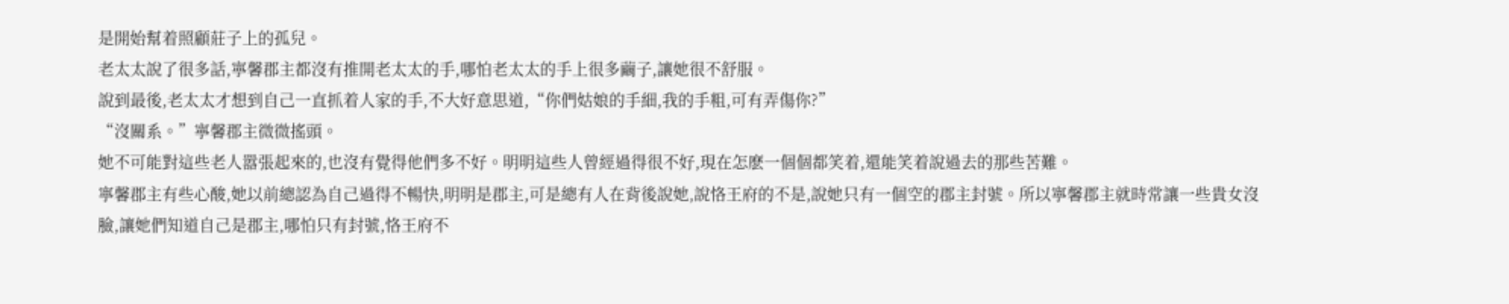是開始幫着照顧莊子上的孤兒。
老太太說了很多話,寧馨郡主都沒有推開老太太的手,哪怕老太太的手上很多繭子,讓她很不舒服。
說到最後,老太太才想到自己一直抓着人家的手,不大好意思道,“你們姑娘的手細,我的手粗,可有弄傷你?”
“沒關系。”寧馨郡主微微搖頭。
她不可能對這些老人嚣張起來的,也沒有覺得他們多不好。明明這些人曾經過得很不好,現在怎麽一個個都笑着,還能笑着說過去的那些苦難。
寧馨郡主有些心酸,她以前總認為自己過得不暢快,明明是郡主,可是總有人在背後說她,說恪王府的不是,說她只有一個空的郡主封號。所以寧馨郡主就時常讓一些貴女沒臉,讓她們知道自己是郡主,哪怕只有封號,恪王府不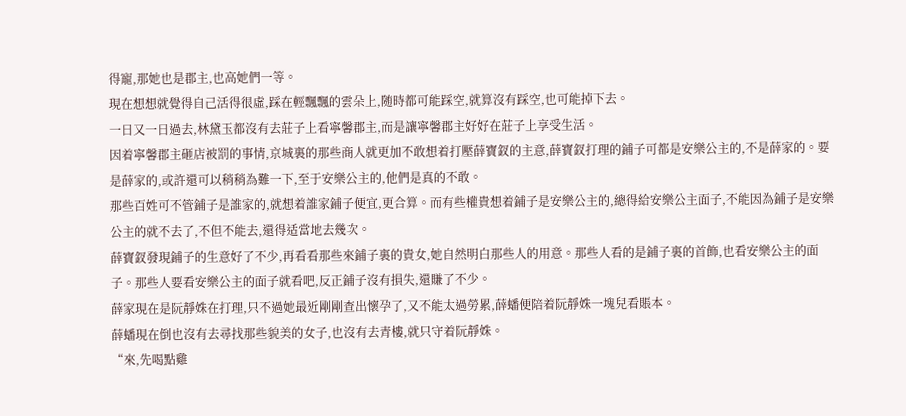得寵,那她也是郡主,也高她們一等。
現在想想就覺得自己活得很虛,踩在輕飄飄的雲朵上,随時都可能踩空,就算沒有踩空,也可能掉下去。
一日又一日過去,林黛玉都沒有去莊子上看寧馨郡主,而是讓寧馨郡主好好在莊子上享受生活。
因着寧馨郡主砸店被罰的事情,京城裏的那些商人就更加不敢想着打壓薛寶釵的主意,薛寶釵打理的鋪子可都是安樂公主的,不是薛家的。要是薛家的,或許還可以稍稍為難一下,至于安樂公主的,他們是真的不敢。
那些百姓可不管鋪子是誰家的,就想着誰家鋪子便宜,更合算。而有些權貴想着鋪子是安樂公主的,總得給安樂公主面子,不能因為鋪子是安樂公主的就不去了,不但不能去,還得适當地去幾次。
薛寶釵發現鋪子的生意好了不少,再看看那些來鋪子裏的貴女,她自然明白那些人的用意。那些人看的是鋪子裏的首飾,也看安樂公主的面子。那些人要看安樂公主的面子就看吧,反正鋪子沒有損失,還賺了不少。
薛家現在是阮靜姝在打理,只不過她最近剛剛查出懷孕了,又不能太過勞累,薛蟠便陪着阮靜姝一塊兒看賬本。
薛蟠現在倒也沒有去尋找那些貌美的女子,也沒有去青樓,就只守着阮靜姝。
“來,先喝點雞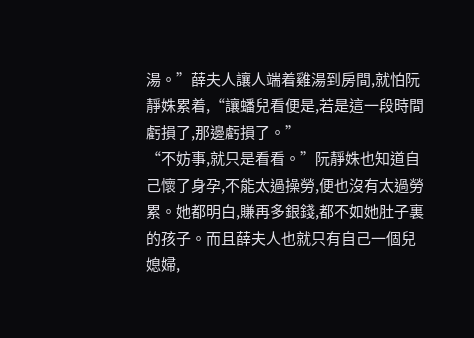湯。”薛夫人讓人端着雞湯到房間,就怕阮靜姝累着,“讓蟠兒看便是,若是這一段時間虧損了,那邊虧損了。”
“不妨事,就只是看看。”阮靜姝也知道自己懷了身孕,不能太過操勞,便也沒有太過勞累。她都明白,賺再多銀錢,都不如她肚子裏的孩子。而且薛夫人也就只有自己一個兒媳婦,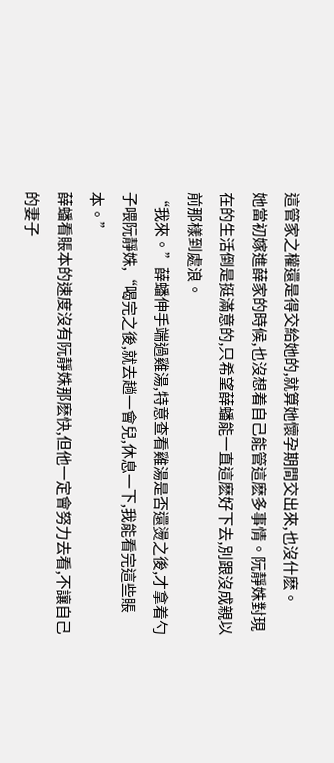這管家之權還是得交給她的,就算她懷孕期間交出來,也沒什麽。
她當初嫁進薛家的時候,也沒想着自己能管這麽多事情。阮靜姝對現在的生活倒是挺滿意的,只希望薛蟠能一直這麽好下去,別跟沒成親以前那樣到處浪。
“我來。”薛蟠伸手端過雞湯,特意查看雞湯是否還燙之後,才拿着勺子喂阮靜姝,“喝完之後,就去趟一會兒,休息一下,我能看完這些賬本。”
薛蟠看賬本的速度沒有阮靜姝那麽快,但他一定會努力去看,不讓自己的妻子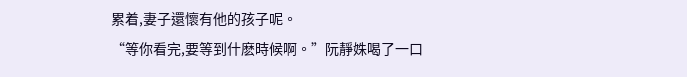累着,妻子還懷有他的孩子呢。
“等你看完,要等到什麽時候啊。”阮靜姝喝了一口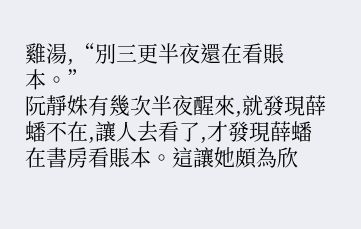雞湯,“別三更半夜還在看賬本。”
阮靜姝有幾次半夜醒來,就發現薛蟠不在,讓人去看了,才發現薛蟠在書房看賬本。這讓她頗為欣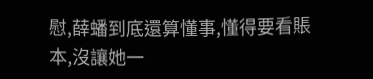慰,薛蟠到底還算懂事,懂得要看賬本,沒讓她一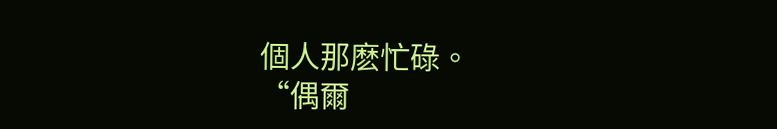個人那麽忙碌。
“偶爾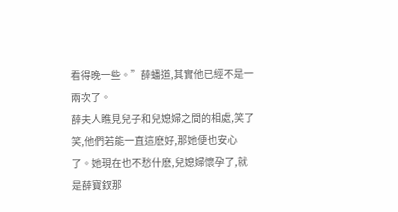看得晚一些。”薛蟠道,其實他已經不是一兩次了。
薛夫人瞧見兒子和兒媳婦之間的相處,笑了笑,他們若能一直這麽好,那她便也安心了。她現在也不愁什麽,兒媳婦懷孕了,就是薛寶釵那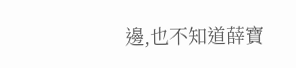邊,也不知道薛寶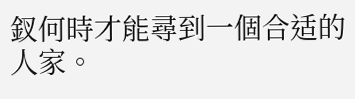釵何時才能尋到一個合适的人家。